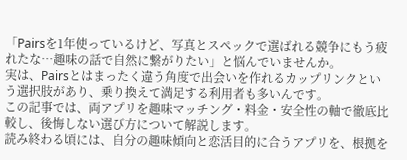「Pairsを1年使っているけど、写真とスペックで選ばれる競争にもう疲れたな…趣味の話で自然に繋がりたい」と悩んでいませんか。
実は、Pairsとはまったく違う角度で出会いを作れるカップリンクという選択肢があり、乗り換えて満足する利用者も多いんです。
この記事では、両アプリを趣味マッチング・料金・安全性の軸で徹底比較し、後悔しない選び方について解説します。
読み終わる頃には、自分の趣味傾向と恋活目的に合うアプリを、根拠を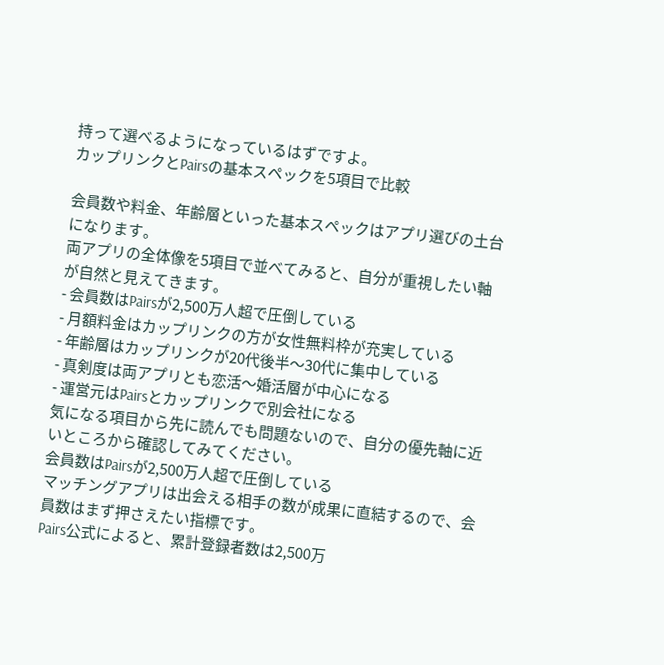持って選べるようになっているはずですよ。
カップリンクとPairsの基本スペックを5項目で比較

会員数や料金、年齢層といった基本スペックはアプリ選びの土台になります。
両アプリの全体像を5項目で並べてみると、自分が重視したい軸が自然と見えてきます。
- 会員数はPairsが2,500万人超で圧倒している
- 月額料金はカップリンクの方が女性無料枠が充実している
- 年齢層はカップリンクが20代後半〜30代に集中している
- 真剣度は両アプリとも恋活〜婚活層が中心になる
- 運営元はPairsとカップリンクで別会社になる
気になる項目から先に読んでも問題ないので、自分の優先軸に近いところから確認してみてください。
会員数はPairsが2,500万人超で圧倒している
マッチングアプリは出会える相手の数が成果に直結するので、会員数はまず押さえたい指標です。
Pairs公式によると、累計登録者数は2,500万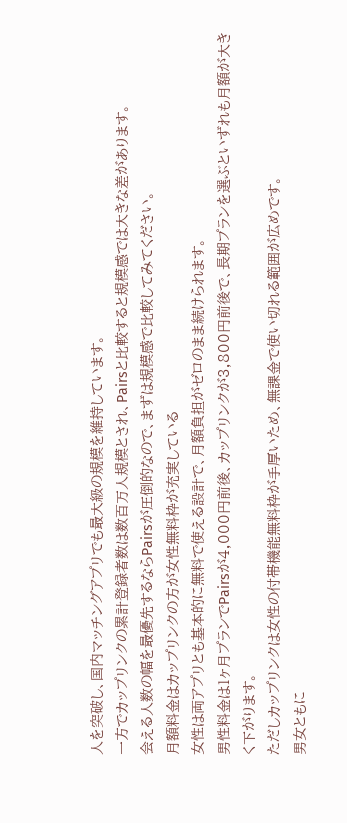人を突破し、国内マッチングアプリでも最大級の規模を維持しています。
一方でカップリンクの累計登録者数は数百万人規模とされ、Pairsと比較すると規模感では大きな差があります。
会える人数の幅を最優先するならPairsが圧倒的なので、まずは規模感で比較してみてください。
月額料金はカップリンクの方が女性無料枠が充実している
女性は両アプリとも基本的に無料で使える設計で、月額負担がゼロのまま続けられます。
男性料金は1ヶ月プランでPairsが4,000円前後、カップリンクが3,800円前後で、長期プランを選ぶといずれも月額が大きく下がります。
ただしカップリンクは女性の付帯機能無料枠が手厚いため、無課金で使い切れる範囲が広めです。
男女ともに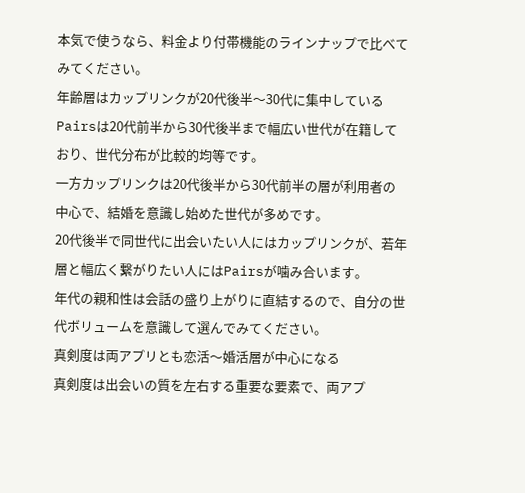本気で使うなら、料金より付帯機能のラインナップで比べてみてください。
年齢層はカップリンクが20代後半〜30代に集中している
Pairsは20代前半から30代後半まで幅広い世代が在籍しており、世代分布が比較的均等です。
一方カップリンクは20代後半から30代前半の層が利用者の中心で、結婚を意識し始めた世代が多めです。
20代後半で同世代に出会いたい人にはカップリンクが、若年層と幅広く繋がりたい人にはPairsが噛み合います。
年代の親和性は会話の盛り上がりに直結するので、自分の世代ボリュームを意識して選んでみてください。
真剣度は両アプリとも恋活〜婚活層が中心になる
真剣度は出会いの質を左右する重要な要素で、両アプ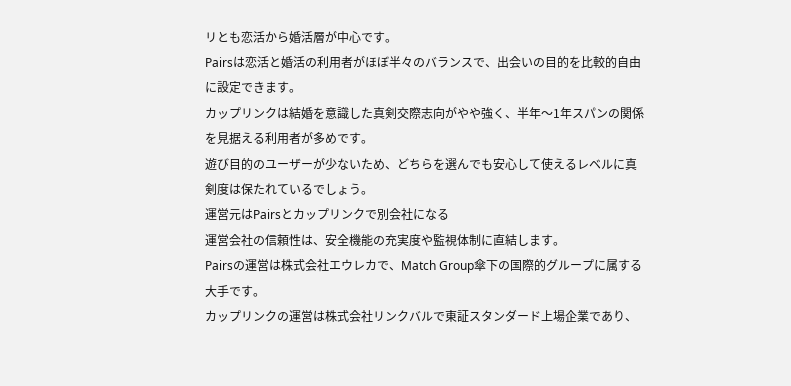リとも恋活から婚活層が中心です。
Pairsは恋活と婚活の利用者がほぼ半々のバランスで、出会いの目的を比較的自由に設定できます。
カップリンクは結婚を意識した真剣交際志向がやや強く、半年〜1年スパンの関係を見据える利用者が多めです。
遊び目的のユーザーが少ないため、どちらを選んでも安心して使えるレベルに真剣度は保たれているでしょう。
運営元はPairsとカップリンクで別会社になる
運営会社の信頼性は、安全機能の充実度や監視体制に直結します。
Pairsの運営は株式会社エウレカで、Match Group傘下の国際的グループに属する大手です。
カップリンクの運営は株式会社リンクバルで東証スタンダード上場企業であり、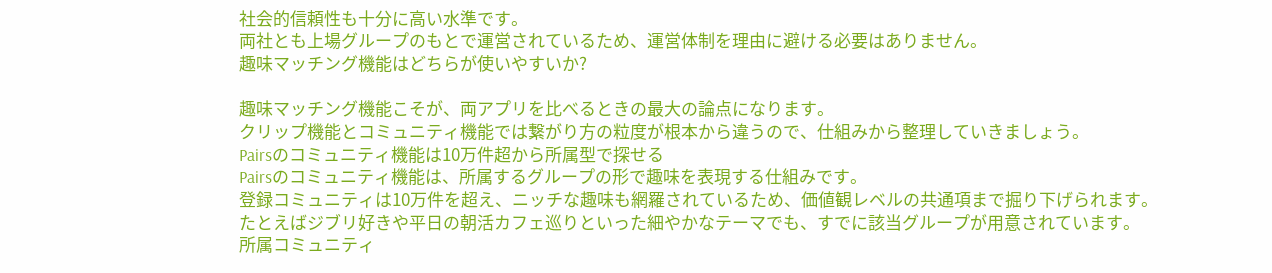社会的信頼性も十分に高い水準です。
両社とも上場グループのもとで運営されているため、運営体制を理由に避ける必要はありません。
趣味マッチング機能はどちらが使いやすいか?

趣味マッチング機能こそが、両アプリを比べるときの最大の論点になります。
クリップ機能とコミュニティ機能では繋がり方の粒度が根本から違うので、仕組みから整理していきましょう。
Pairsのコミュニティ機能は10万件超から所属型で探せる
Pairsのコミュニティ機能は、所属するグループの形で趣味を表現する仕組みです。
登録コミュニティは10万件を超え、ニッチな趣味も網羅されているため、価値観レベルの共通項まで掘り下げられます。
たとえばジブリ好きや平日の朝活カフェ巡りといった細やかなテーマでも、すでに該当グループが用意されています。
所属コミュニティ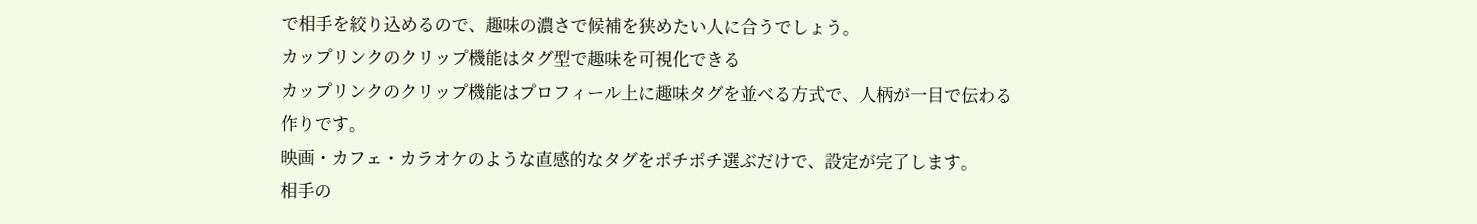で相手を絞り込めるので、趣味の濃さで候補を狭めたい人に合うでしょう。
カップリンクのクリップ機能はタグ型で趣味を可視化できる
カップリンクのクリップ機能はプロフィール上に趣味タグを並べる方式で、人柄が一目で伝わる作りです。
映画・カフェ・カラオケのような直感的なタグをポチポチ選ぶだけで、設定が完了します。
相手の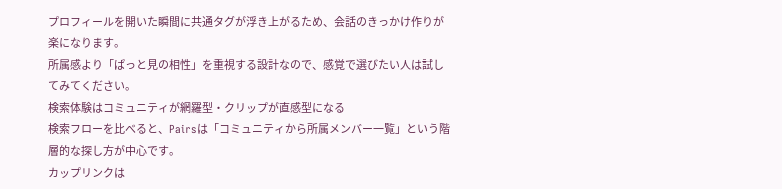プロフィールを開いた瞬間に共通タグが浮き上がるため、会話のきっかけ作りが楽になります。
所属感より「ぱっと見の相性」を重視する設計なので、感覚で選びたい人は試してみてください。
検索体験はコミュニティが網羅型・クリップが直感型になる
検索フローを比べると、Pairsは「コミュニティから所属メンバー一覧」という階層的な探し方が中心です。
カップリンクは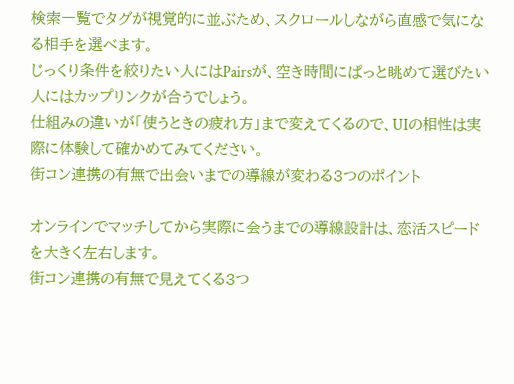検索一覧でタグが視覚的に並ぶため、スクロールしながら直感で気になる相手を選べます。
じっくり条件を絞りたい人にはPairsが、空き時間にぱっと眺めて選びたい人にはカップリンクが合うでしょう。
仕組みの違いが「使うときの疲れ方」まで変えてくるので、UIの相性は実際に体験して確かめてみてください。
街コン連携の有無で出会いまでの導線が変わる3つのポイント

オンラインでマッチしてから実際に会うまでの導線設計は、恋活スピードを大きく左右します。
街コン連携の有無で見えてくる3つ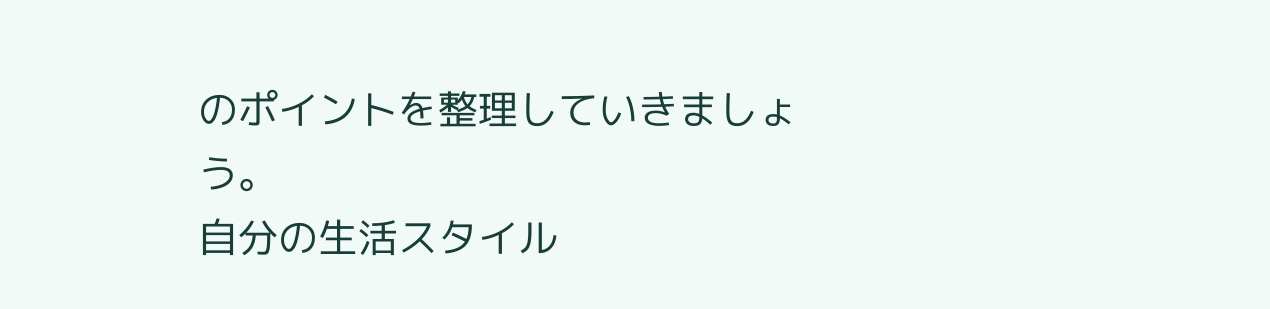のポイントを整理していきましょう。
自分の生活スタイル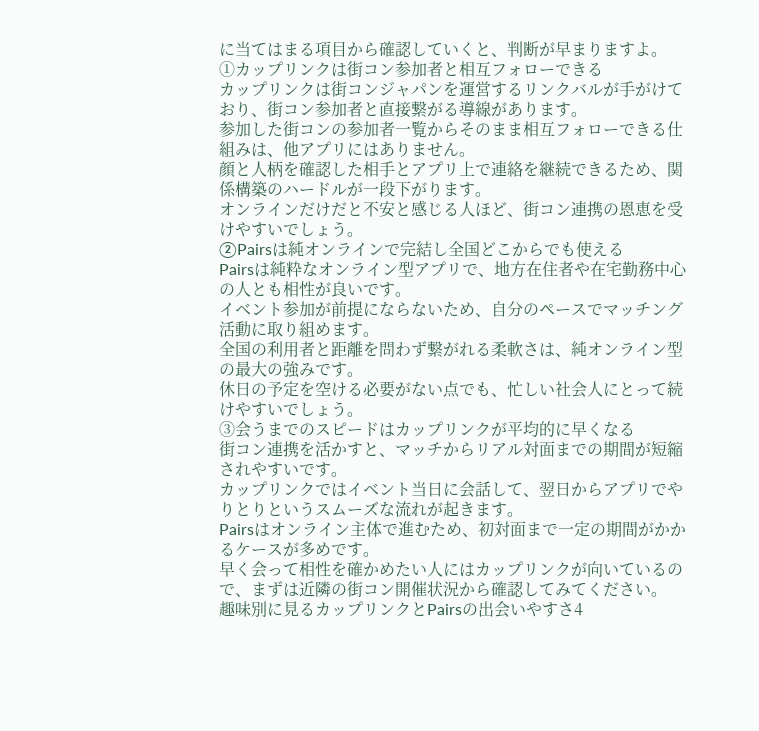に当てはまる項目から確認していくと、判断が早まりますよ。
①カップリンクは街コン参加者と相互フォローできる
カップリンクは街コンジャパンを運営するリンクバルが手がけており、街コン参加者と直接繋がる導線があります。
参加した街コンの参加者一覧からそのまま相互フォローできる仕組みは、他アプリにはありません。
顔と人柄を確認した相手とアプリ上で連絡を継続できるため、関係構築のハードルが一段下がります。
オンラインだけだと不安と感じる人ほど、街コン連携の恩恵を受けやすいでしょう。
②Pairsは純オンラインで完結し全国どこからでも使える
Pairsは純粋なオンライン型アプリで、地方在住者や在宅勤務中心の人とも相性が良いです。
イベント参加が前提にならないため、自分のペースでマッチング活動に取り組めます。
全国の利用者と距離を問わず繋がれる柔軟さは、純オンライン型の最大の強みです。
休日の予定を空ける必要がない点でも、忙しい社会人にとって続けやすいでしょう。
③会うまでのスピードはカップリンクが平均的に早くなる
街コン連携を活かすと、マッチからリアル対面までの期間が短縮されやすいです。
カップリンクではイベント当日に会話して、翌日からアプリでやりとりというスムーズな流れが起きます。
Pairsはオンライン主体で進むため、初対面まで一定の期間がかかるケースが多めです。
早く会って相性を確かめたい人にはカップリンクが向いているので、まずは近隣の街コン開催状況から確認してみてください。
趣味別に見るカップリンクとPairsの出会いやすさ4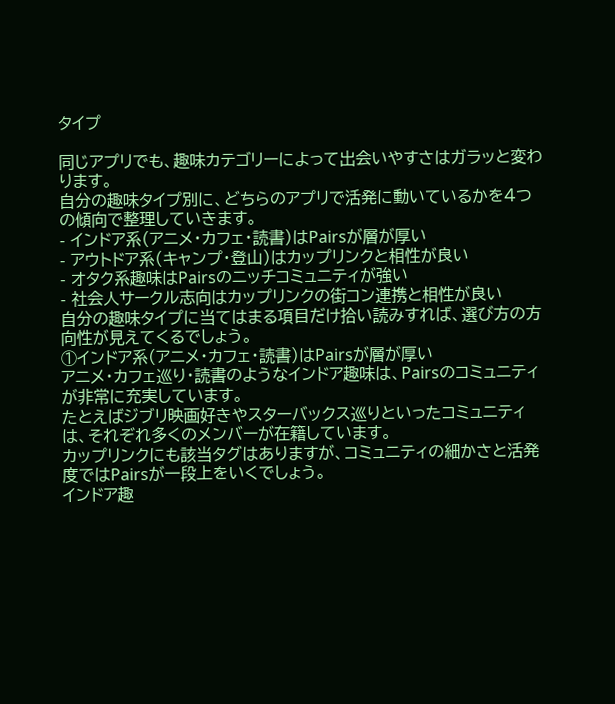タイプ

同じアプリでも、趣味カテゴリーによって出会いやすさはガラッと変わります。
自分の趣味タイプ別に、どちらのアプリで活発に動いているかを4つの傾向で整理していきます。
- インドア系(アニメ・カフェ・読書)はPairsが層が厚い
- アウトドア系(キャンプ・登山)はカップリンクと相性が良い
- オタク系趣味はPairsのニッチコミュニティが強い
- 社会人サークル志向はカップリンクの街コン連携と相性が良い
自分の趣味タイプに当てはまる項目だけ拾い読みすれば、選び方の方向性が見えてくるでしょう。
①インドア系(アニメ・カフェ・読書)はPairsが層が厚い
アニメ・カフェ巡り・読書のようなインドア趣味は、Pairsのコミュニティが非常に充実しています。
たとえばジブリ映画好きやスターバックス巡りといったコミュニティは、それぞれ多くのメンバーが在籍しています。
カップリンクにも該当タグはありますが、コミュニティの細かさと活発度ではPairsが一段上をいくでしょう。
インドア趣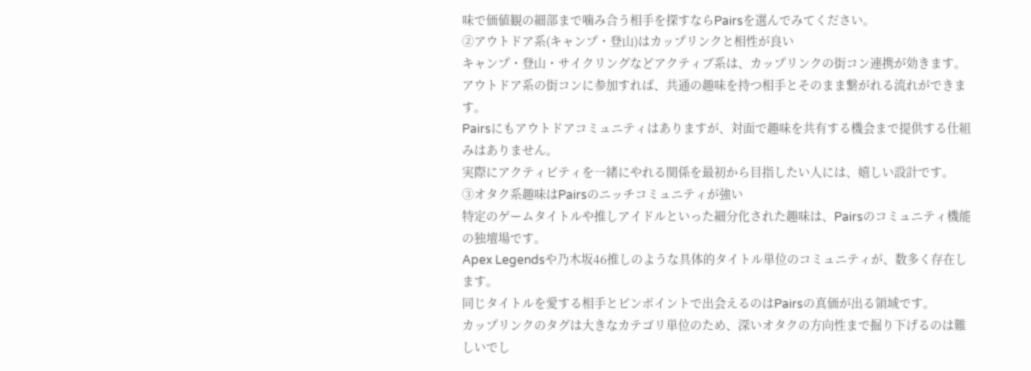味で価値観の細部まで噛み合う相手を探すならPairsを選んでみてください。
②アウトドア系(キャンプ・登山)はカップリンクと相性が良い
キャンプ・登山・サイクリングなどアクティブ系は、カップリンクの街コン連携が効きます。
アウトドア系の街コンに参加すれば、共通の趣味を持つ相手とそのまま繋がれる流れができます。
Pairsにもアウトドアコミュニティはありますが、対面で趣味を共有する機会まで提供する仕組みはありません。
実際にアクティビティを一緒にやれる関係を最初から目指したい人には、嬉しい設計です。
③オタク系趣味はPairsのニッチコミュニティが強い
特定のゲームタイトルや推しアイドルといった細分化された趣味は、Pairsのコミュニティ機能の独壇場です。
Apex Legendsや乃木坂46推しのような具体的タイトル単位のコミュニティが、数多く存在します。
同じタイトルを愛する相手とピンポイントで出会えるのはPairsの真価が出る領域です。
カップリンクのタグは大きなカテゴリ単位のため、深いオタクの方向性まで掘り下げるのは難しいでし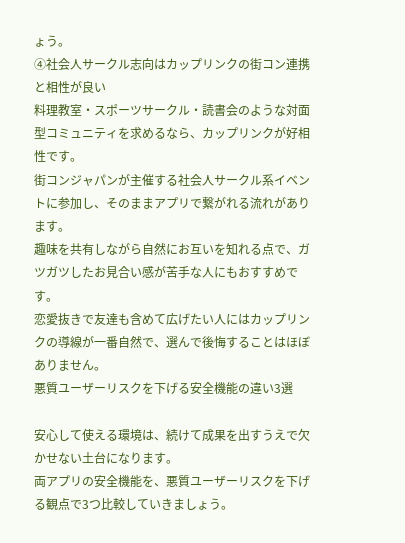ょう。
④社会人サークル志向はカップリンクの街コン連携と相性が良い
料理教室・スポーツサークル・読書会のような対面型コミュニティを求めるなら、カップリンクが好相性です。
街コンジャパンが主催する社会人サークル系イベントに参加し、そのままアプリで繋がれる流れがあります。
趣味を共有しながら自然にお互いを知れる点で、ガツガツしたお見合い感が苦手な人にもおすすめです。
恋愛抜きで友達も含めて広げたい人にはカップリンクの導線が一番自然で、選んで後悔することはほぼありません。
悪質ユーザーリスクを下げる安全機能の違い3選

安心して使える環境は、続けて成果を出すうえで欠かせない土台になります。
両アプリの安全機能を、悪質ユーザーリスクを下げる観点で3つ比較していきましょう。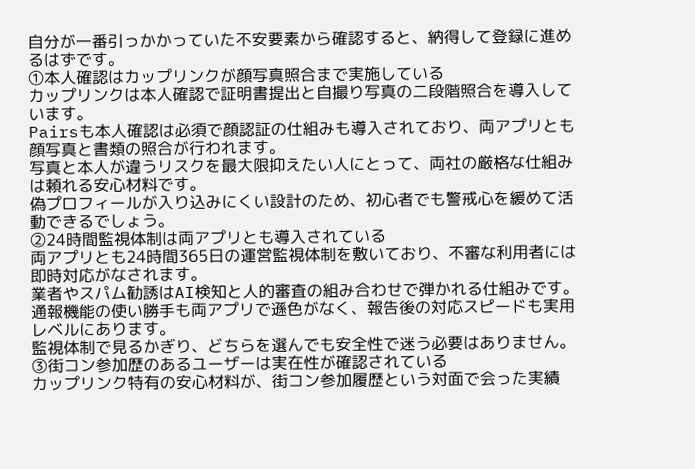自分が一番引っかかっていた不安要素から確認すると、納得して登録に進めるはずです。
①本人確認はカップリンクが顔写真照合まで実施している
カップリンクは本人確認で証明書提出と自撮り写真の二段階照合を導入しています。
Pairsも本人確認は必須で顔認証の仕組みも導入されており、両アプリとも顔写真と書類の照合が行われます。
写真と本人が違うリスクを最大限抑えたい人にとって、両社の厳格な仕組みは頼れる安心材料です。
偽プロフィールが入り込みにくい設計のため、初心者でも警戒心を緩めて活動できるでしょう。
②24時間監視体制は両アプリとも導入されている
両アプリとも24時間365日の運営監視体制を敷いており、不審な利用者には即時対応がなされます。
業者やスパム勧誘はAI検知と人的審査の組み合わせで弾かれる仕組みです。
通報機能の使い勝手も両アプリで遜色がなく、報告後の対応スピードも実用レベルにあります。
監視体制で見るかぎり、どちらを選んでも安全性で迷う必要はありません。
③街コン参加歴のあるユーザーは実在性が確認されている
カップリンク特有の安心材料が、街コン参加履歴という対面で会った実績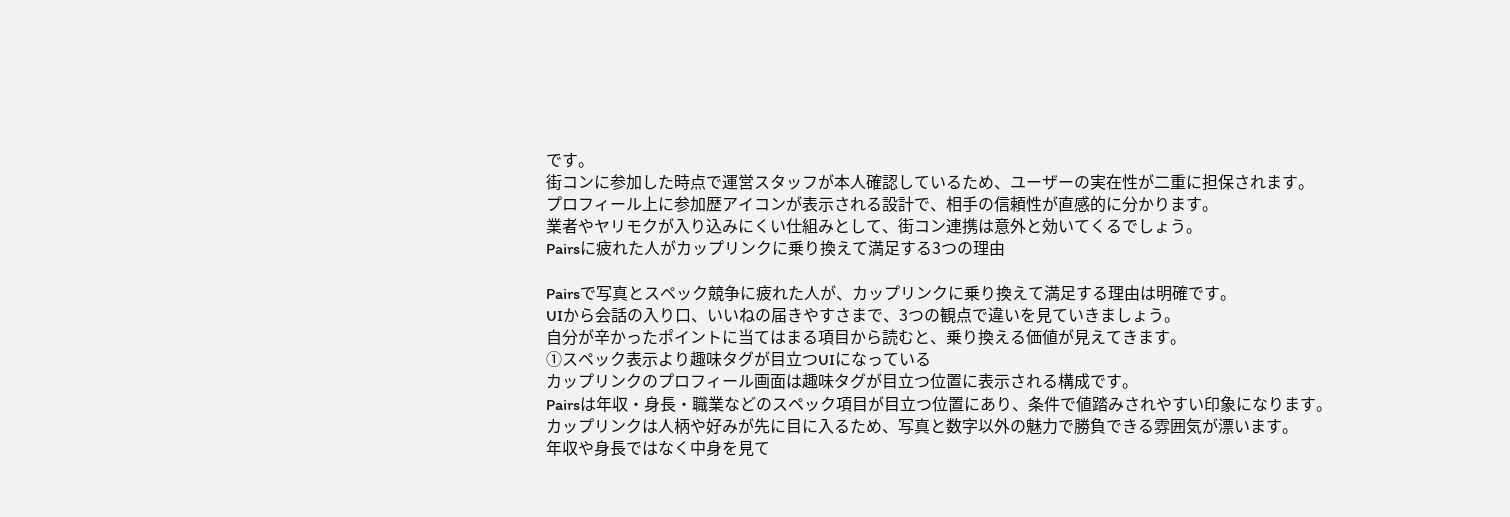です。
街コンに参加した時点で運営スタッフが本人確認しているため、ユーザーの実在性が二重に担保されます。
プロフィール上に参加歴アイコンが表示される設計で、相手の信頼性が直感的に分かります。
業者やヤリモクが入り込みにくい仕組みとして、街コン連携は意外と効いてくるでしょう。
Pairsに疲れた人がカップリンクに乗り換えて満足する3つの理由

Pairsで写真とスペック競争に疲れた人が、カップリンクに乗り換えて満足する理由は明確です。
UIから会話の入り口、いいねの届きやすさまで、3つの観点で違いを見ていきましょう。
自分が辛かったポイントに当てはまる項目から読むと、乗り換える価値が見えてきます。
①スペック表示より趣味タグが目立つUIになっている
カップリンクのプロフィール画面は趣味タグが目立つ位置に表示される構成です。
Pairsは年収・身長・職業などのスペック項目が目立つ位置にあり、条件で値踏みされやすい印象になります。
カップリンクは人柄や好みが先に目に入るため、写真と数字以外の魅力で勝負できる雰囲気が漂います。
年収や身長ではなく中身を見て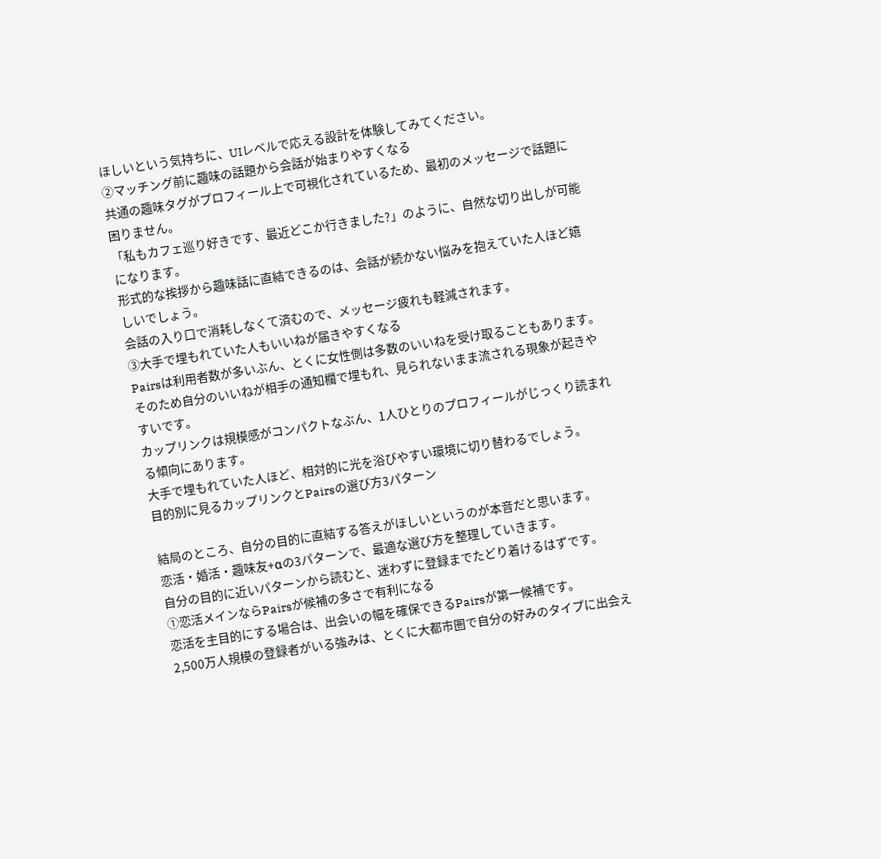ほしいという気持ちに、UIレベルで応える設計を体験してみてください。
②マッチング前に趣味の話題から会話が始まりやすくなる
共通の趣味タグがプロフィール上で可視化されているため、最初のメッセージで話題に困りません。
「私もカフェ巡り好きです、最近どこか行きました?」のように、自然な切り出しが可能になります。
形式的な挨拶から趣味話に直結できるのは、会話が続かない悩みを抱えていた人ほど嬉しいでしょう。
会話の入り口で消耗しなくて済むので、メッセージ疲れも軽減されます。
③大手で埋もれていた人もいいねが届きやすくなる
Pairsは利用者数が多いぶん、とくに女性側は多数のいいねを受け取ることもあります。
そのため自分のいいねが相手の通知欄で埋もれ、見られないまま流される現象が起きやすいです。
カップリンクは規模感がコンパクトなぶん、1人ひとりのプロフィールがじっくり読まれる傾向にあります。
大手で埋もれていた人ほど、相対的に光を浴びやすい環境に切り替わるでしょう。
目的別に見るカップリンクとPairsの選び方3パターン

結局のところ、自分の目的に直結する答えがほしいというのが本音だと思います。
恋活・婚活・趣味友+αの3パターンで、最適な選び方を整理していきます。
自分の目的に近いパターンから読むと、迷わずに登録までたどり着けるはずです。
①恋活メインならPairsが候補の多さで有利になる
恋活を主目的にする場合は、出会いの幅を確保できるPairsが第一候補です。
2,500万人規模の登録者がいる強みは、とくに大都市圏で自分の好みのタイプに出会え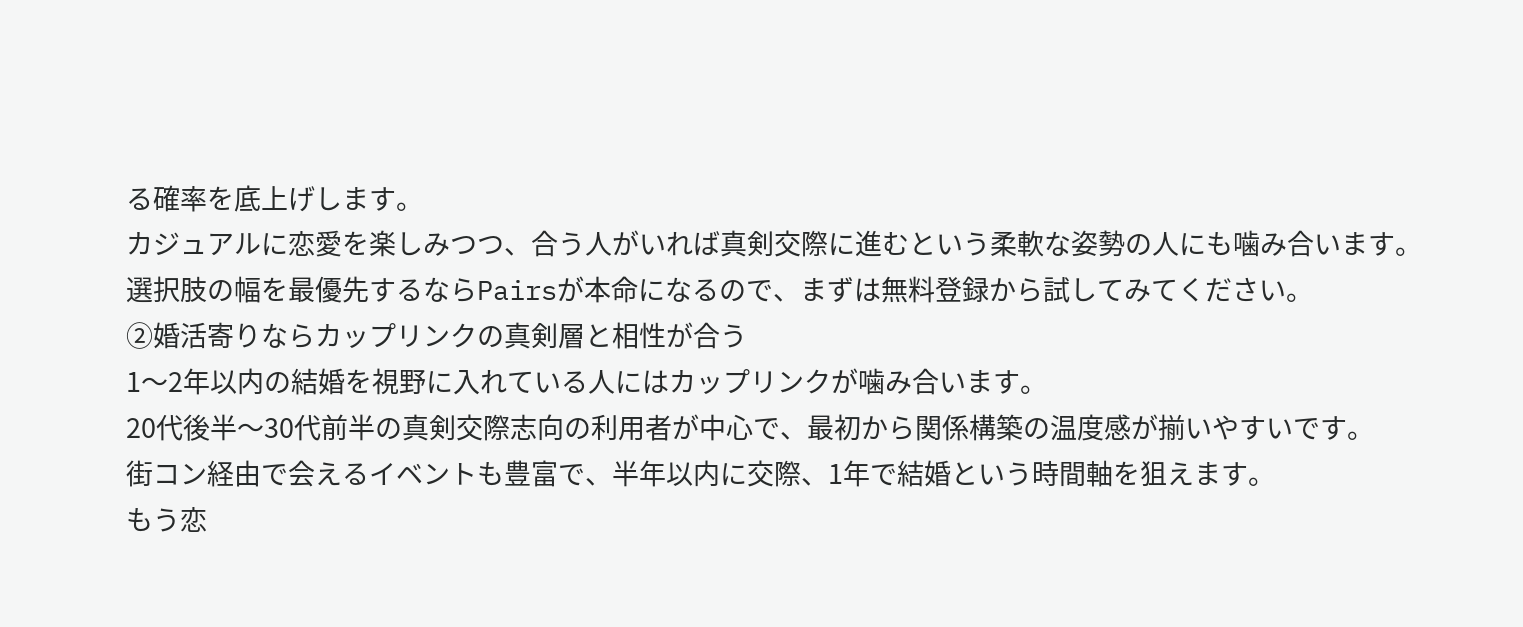る確率を底上げします。
カジュアルに恋愛を楽しみつつ、合う人がいれば真剣交際に進むという柔軟な姿勢の人にも噛み合います。
選択肢の幅を最優先するならPairsが本命になるので、まずは無料登録から試してみてください。
②婚活寄りならカップリンクの真剣層と相性が合う
1〜2年以内の結婚を視野に入れている人にはカップリンクが噛み合います。
20代後半〜30代前半の真剣交際志向の利用者が中心で、最初から関係構築の温度感が揃いやすいです。
街コン経由で会えるイベントも豊富で、半年以内に交際、1年で結婚という時間軸を狙えます。
もう恋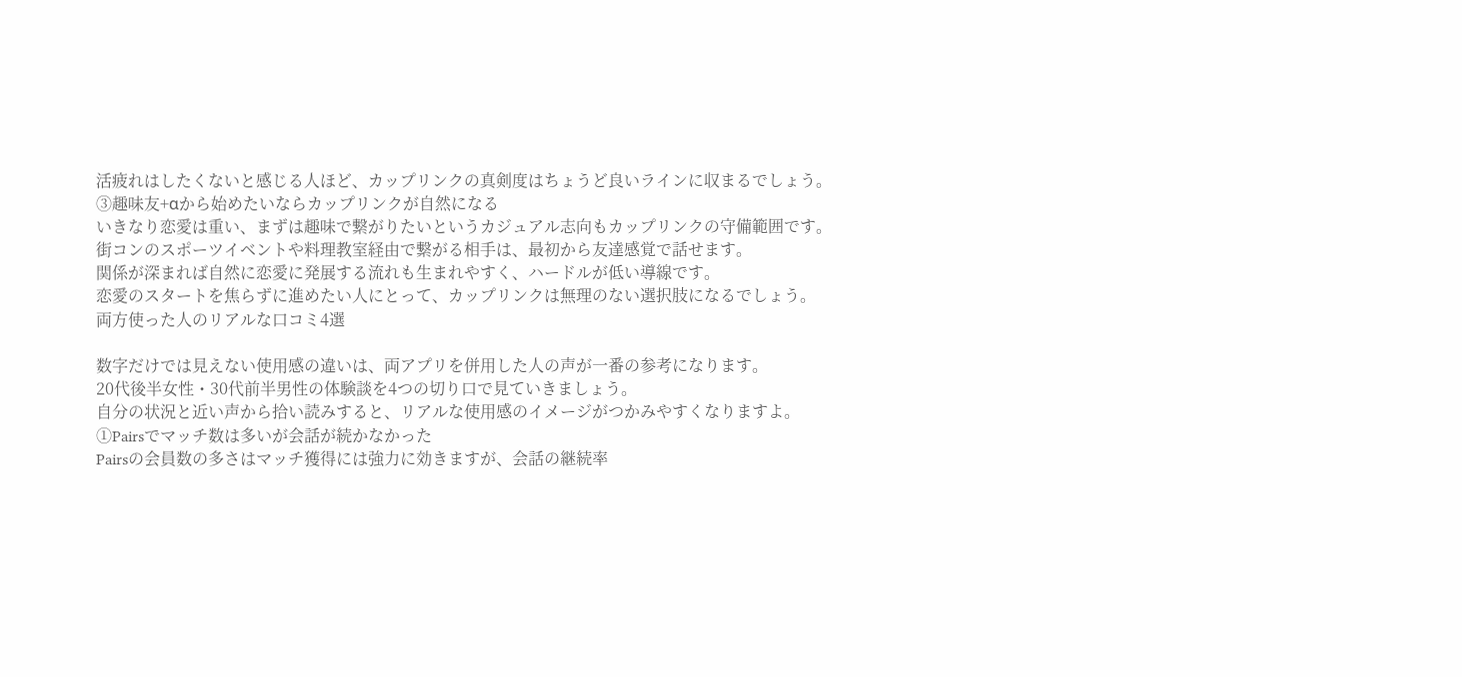活疲れはしたくないと感じる人ほど、カップリンクの真剣度はちょうど良いラインに収まるでしょう。
③趣味友+αから始めたいならカップリンクが自然になる
いきなり恋愛は重い、まずは趣味で繋がりたいというカジュアル志向もカップリンクの守備範囲です。
街コンのスポーツイベントや料理教室経由で繋がる相手は、最初から友達感覚で話せます。
関係が深まれば自然に恋愛に発展する流れも生まれやすく、ハードルが低い導線です。
恋愛のスタートを焦らずに進めたい人にとって、カップリンクは無理のない選択肢になるでしょう。
両方使った人のリアルな口コミ4選

数字だけでは見えない使用感の違いは、両アプリを併用した人の声が一番の参考になります。
20代後半女性・30代前半男性の体験談を4つの切り口で見ていきましょう。
自分の状況と近い声から拾い読みすると、リアルな使用感のイメージがつかみやすくなりますよ。
①Pairsでマッチ数は多いが会話が続かなかった
Pairsの会員数の多さはマッチ獲得には強力に効きますが、会話の継続率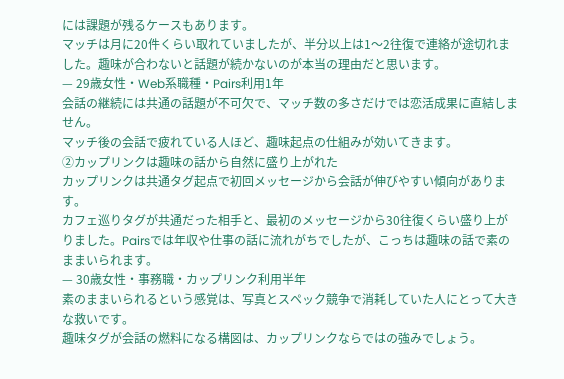には課題が残るケースもあります。
マッチは月に20件くらい取れていましたが、半分以上は1〜2往復で連絡が途切れました。趣味が合わないと話題が続かないのが本当の理由だと思います。
— 29歳女性・Web系職種・Pairs利用1年
会話の継続には共通の話題が不可欠で、マッチ数の多さだけでは恋活成果に直結しません。
マッチ後の会話で疲れている人ほど、趣味起点の仕組みが効いてきます。
②カップリンクは趣味の話から自然に盛り上がれた
カップリンクは共通タグ起点で初回メッセージから会話が伸びやすい傾向があります。
カフェ巡りタグが共通だった相手と、最初のメッセージから30往復くらい盛り上がりました。Pairsでは年収や仕事の話に流れがちでしたが、こっちは趣味の話で素のままいられます。
— 30歳女性・事務職・カップリンク利用半年
素のままいられるという感覚は、写真とスペック競争で消耗していた人にとって大きな救いです。
趣味タグが会話の燃料になる構図は、カップリンクならではの強みでしょう。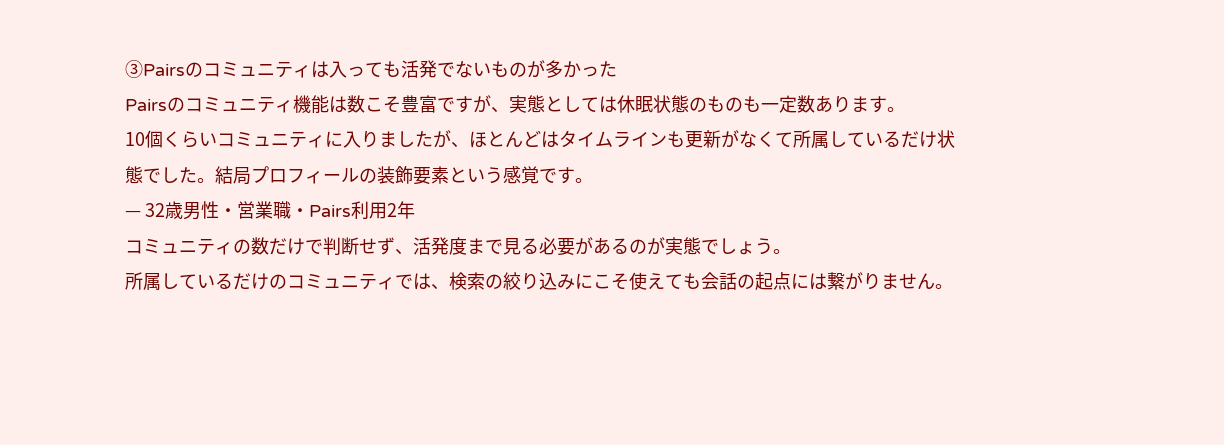③Pairsのコミュニティは入っても活発でないものが多かった
Pairsのコミュニティ機能は数こそ豊富ですが、実態としては休眠状態のものも一定数あります。
10個くらいコミュニティに入りましたが、ほとんどはタイムラインも更新がなくて所属しているだけ状態でした。結局プロフィールの装飾要素という感覚です。
— 32歳男性・営業職・Pairs利用2年
コミュニティの数だけで判断せず、活発度まで見る必要があるのが実態でしょう。
所属しているだけのコミュニティでは、検索の絞り込みにこそ使えても会話の起点には繋がりません。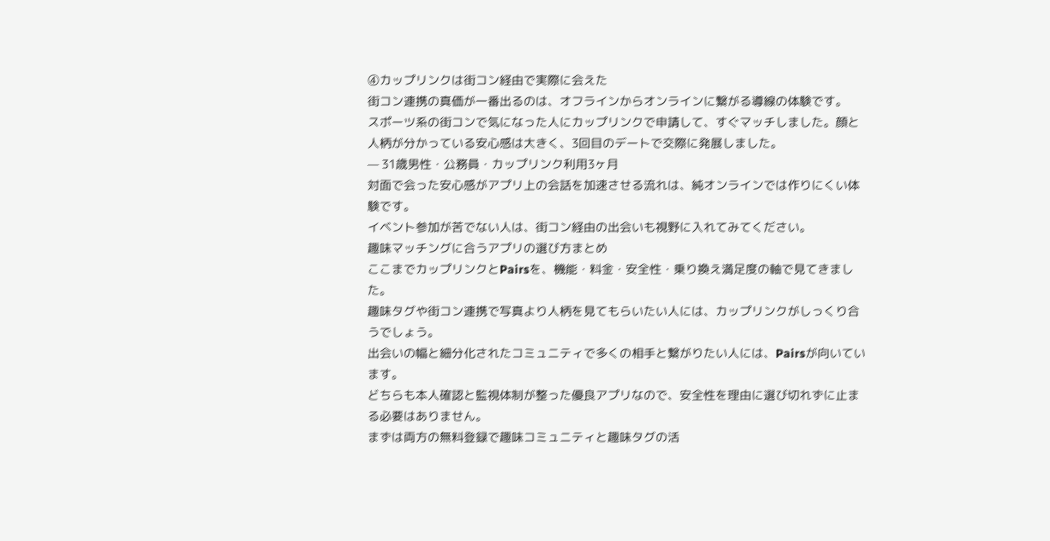④カップリンクは街コン経由で実際に会えた
街コン連携の真価が一番出るのは、オフラインからオンラインに繋がる導線の体験です。
スポーツ系の街コンで気になった人にカップリンクで申請して、すぐマッチしました。顔と人柄が分かっている安心感は大きく、3回目のデートで交際に発展しました。
— 31歳男性・公務員・カップリンク利用3ヶ月
対面で会った安心感がアプリ上の会話を加速させる流れは、純オンラインでは作りにくい体験です。
イベント参加が苦でない人は、街コン経由の出会いも視野に入れてみてください。
趣味マッチングに合うアプリの選び方まとめ
ここまでカップリンクとPairsを、機能・料金・安全性・乗り換え満足度の軸で見てきました。
趣味タグや街コン連携で写真より人柄を見てもらいたい人には、カップリンクがしっくり合うでしょう。
出会いの幅と細分化されたコミュニティで多くの相手と繋がりたい人には、Pairsが向いています。
どちらも本人確認と監視体制が整った優良アプリなので、安全性を理由に選び切れずに止まる必要はありません。
まずは両方の無料登録で趣味コミュニティと趣味タグの活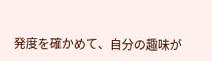発度を確かめて、自分の趣味が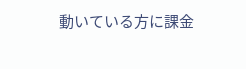動いている方に課金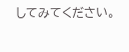してみてください。